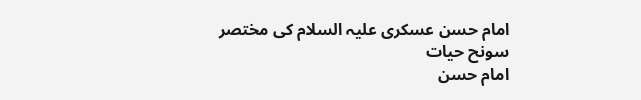امام حسن عسکری علیہ السلام کی مختصر سونح حیات
امام حسن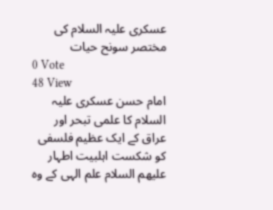عسکری علیہ السلام کی مختصر سونح حیات
0 Vote
48 View
امام حسن عسکری علیہ السلام کا علمی تبحر اور عراق کے ایک عظیم فلسفی کو شکست اہلبیت اطہار علیھم السلام علم الہی کے وہ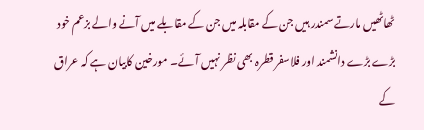ٹھاٹھیں مارتے سمندر ہیں جن کے مقابلہ میں جن کے مقابلے میں آنے والے بزعم خود بڑے بڑے دانشمند اور فلاسفر قطرہ بھی نظر نہیں آئے۔ مورخین کابیان ہے کہ عراق کے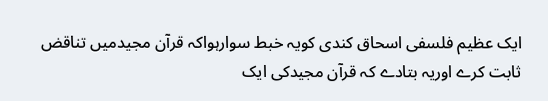ایک عظیم فلسفی اسحاق کندی کویہ خبط سوارہواکہ قرآن مجیدمیں تناقض ثابت کرے اوریہ بتادے کہ قرآن مجیدکی ایک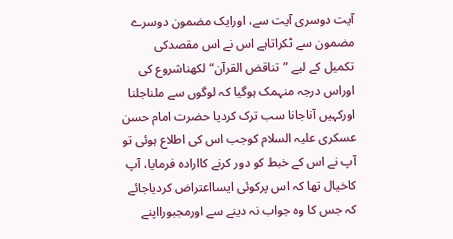آیت دوسری آیت سے، اورایک مضمون دوسرے مضمون سے ٹکراتاہے اس نے اس مقصدکی تکمیل کے لیے ”تناقض القرآن“ لکھناشروع کی اوراس درجہ منہمک ہوگیا کہ لوگوں سے ملناجلنا اورکہیں آناجانا سب ترک کردیا حضرت امام حسن عسکری علیہ السلام کوجب اس کی اطلاع ہوئی تو آپ نے اس کے خبط کو دور کرنے کاارادہ فرمایا، آپ کاخیال تھا کہ اس پرکوئی ایسااعتراض کردیاجائے کہ جس کا وہ جواب نہ دینے سے اورمجبورااپنے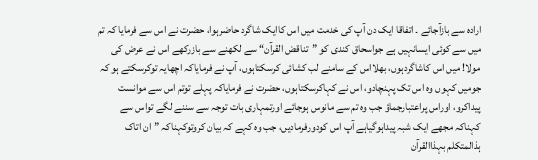ارادہ سے بازآجائے ۔ اتفاقا ایک دن آپ کی خدمت میں اس کاایک شاگرد حاضرہوا، حضرت نے اس سے فرمایا کہ تم میں سے کوئی ایسانہیں ہے جواسحاق کندی کو ”تناقض القرآن“ سے لکھنے سے بازرکھے اس نے عرض کی مولا! میں اس کاشاگردہوں، بھلااس کے سامنے لب کشائی کرسکتاہوں، آپ نے فرمایاکہ اچھایہ توکرسکتے ہو کہ جومیں کہوں وہ اس تک پہنچادو، اس نے کہاکرسکتاہوں، حضرت نے فرمایاکہ پہلے توتم اس سے موانست پیداکرو، اوراس پراعتبارجماؤ جب وہ تم سے مانوس ہوجائے اورتمہاری بات توجہ سے سننے لگے تواس سے کہناکہ مجھے ایک شبہ پیداہوگیاہے آپ اس کودورفرمادیں، جب وہ کہے کہ بیان کروتوکہناکہ ”ان اتاک ہذالمتکلم بہذاالقرآن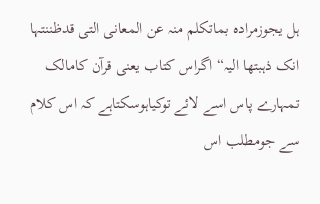ہل یجوزمرادہ بماتکلم منہ عن المعانی التی قدظننتہا انک ذہبتھا الیہ“ اگراس کتاب یعنی قرآن کامالک تمہارے پاس اسے لائے توکیاہوسکتاہے کہ اس کلام سے جومطلب اس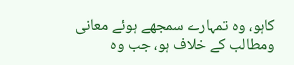کاہو، وہ تمہارے سمجھے ہوئے معانی ومطالب کے خلاف ہو، جب وہ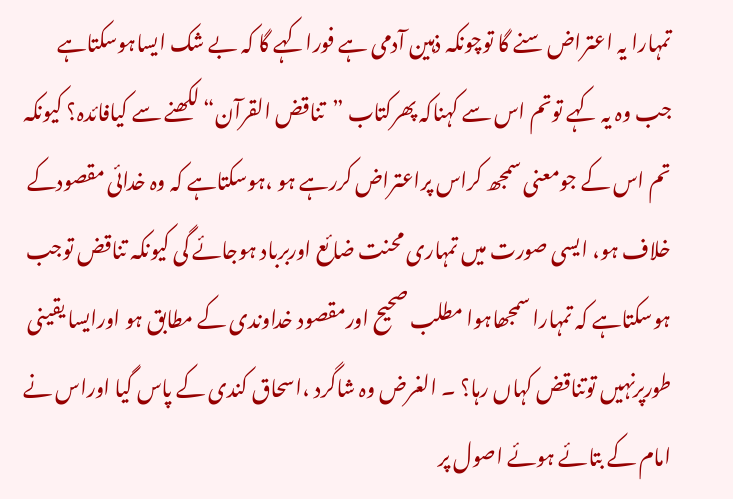تمہارا یہ اعتراض سنے گا توچونکہ ذہین آدمی ہے فوراکہے گا کہ بے شک ایساہوسکتاہے جب وہ یہ کہے توتم اس سے کہناکہ پھرکتاب ”تناقض القرآن“ لکھنے سے کیافائدہ؟ کیونکہ تم اس کے جومعنی سمجھ کراس پراعتراض کررہے ہو ،ہوسکتاہے کہ وہ خدائی مقصودکے خلاف ہو، ایسی صورت میں تمہاری محنت ضائع اوربرباد ہوجائے گی کیونکہ تناقض توجب ہوسکتاہے کہ تمہارا سمجھاہوا مطلب صحیح اورمقصود خداوندی کے مطابق ہو اورایسا یقینی طورپرنہیں توتناقض کہاں رہا؟ ۔ الغرض وہ شاگرد ،اسحاق کندی کے پاس گیا اوراس نے امام کے بتائے ہوئے اصول پر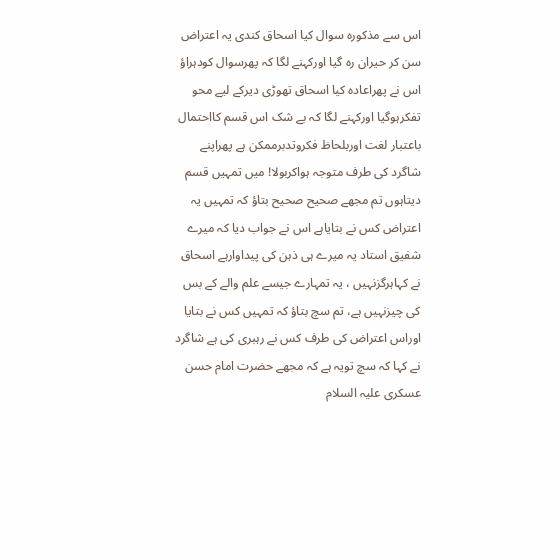اس سے مذکورہ سوال کیا اسحاق کندی یہ اعتراض سن کر حیران رہ گیا اورکہنے لگا کہ پھرسوال کودہراؤ اس نے پھراعادہ کیا اسحاق تھوڑی دیرکے لیے محو تفکرہوگیا اورکہنے لگا کہ بے شک اس قسم کااحتمال باعتبار لغت اوربلحاظ فکروتدبرممکن ہے پھراپنے شاگرد کی طرف متوجہ ہواکربولا! میں تمہیں قسم دیتاہوں تم مجھے صحیح صحیح بتاؤ کہ تمہیں یہ اعتراض کس نے بتایاہے اس نے جواب دیا کہ میرے شفیق استاد یہ میرے ہی ذہن کی پیداوارہے اسحاق نے کہاہرگزنہیں ، یہ تمہارے جیسے علم والے کے بس کی چیزنہیں ہے، تم سچ بتاؤ کہ تمہیں کس نے بتایا اوراس اعتراض کی طرف کس نے رہبری کی ہے شاگرد نے کہا کہ سچ تویہ ہے کہ مجھے حضرت امام حسن عسکری علیہ السلام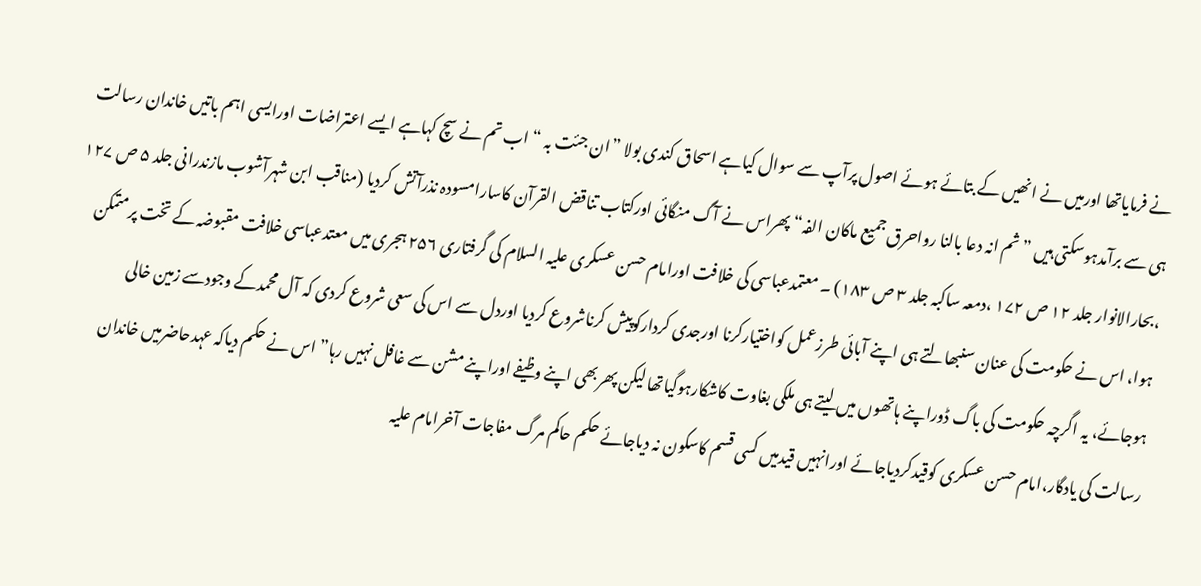نے فرمایاتھا اورمیں نے انھیں کے بتائے ہوئے اصول پرآپ سے سوال کیاہے اسحاق کندی بولا ”ان جئت بہ “ اب تم نے سچ کہاہے ایسے اعتراضات اورایسی اہم باتیں خاندان رسالت ہی سے برآمدہوسکتی ہیں ”ثم انہ دعا بالنا رواحرق جمیع ماکان الفہ“ پھراس نے آگ منگائی اورکتاب تناقض القرآن کاسارامسودہ نذرآتش کردیا (مناقب ابن شہرآشوب مازندرانی جلد ۵ ص ۱۲۷ ،بحارالانوار جلد ۱۲ ص ۱۷۲ ،دمعہ ساکبہ جلد ۳ ص ۱۸۳) ۔ معتمدعباسی کی خلافت اورامام حسن عسکری علیہ السلام کی گرفتاری ۲۵۶ ہجری میں معتدعباسی خلافت مقبوضہ کے تخت پرمتمکن ہوا، اس نے حکومت کی عنان سنبھالتے ہی اپنے آبائی طرزعمل کواختیارکرنا اورجدی کردارکوپیش کرناشروع کردیا اوردل سے اس کی سعی شروع کردی کہ آل محمدکے وجودسے زمین خالی ہوجائے، یہ اگرچہ حکومت کی باگ ڈوراپنے ہاتھوں میں لیتے ہی ملکی بغاوت کاشکارہوگیاتھا لیکن پھربھی اپنے وظیفے اوراپنے مشن سے غافل نہیں رہا” اس نے حکم دیاکہ عہدحاضرمیں خاندان رسالت کی یادگار،امام حسن عسکری کوقیدکردیاجائے اورانہیں قیدمیں کسی قسم کاسکون نہ دیاجائے حکم حاکم مرگ مفاجات آخرامام علیہ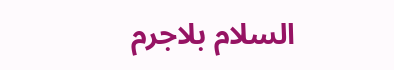السلام بلاجرم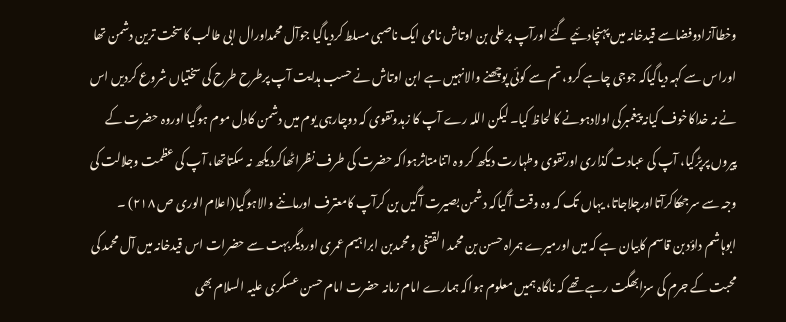وخطاآزادوفضاسے قیدخانہ میں پہنچادئیے گئے اورآپ پرعلی بن اوتاش نامی ایک ناصبی مسلط کردیاگیا جوآل محمداورال ابی طالب کاسخت ترین دشمن تھا اوراس سے کہہ دیاگیاکہ جوجی چاہے کرو، تم سے کوئی پوچھنے والانہیں ہے ابن اوتاش نے حسب ہدایت آپ پرطرح طرح کی سختیاں شروع کردیں اس نے نہ خداکاخوف کیانہ پیغمبرکی اولادہونے کا لحاظ کیا۔ لیکن اللہ رے آپ کا زہدوتقوی کہ دوچارہی یوم میں دشمن کادل موم ہوگیا اوروہ حضرت کے پیروں پرپڑگیا، آپ کی عبادت گذاری اورتقوی وطہارت دیکھ کر وہ اتنامتاثرہواکہ حضرت کی طرف نظراٹھاکردیکھ نہ سکتاتھا، آپ کی عظمت وجلالت کی وجہ سے سرجھکاکرآتااورچلاجاتا، یہاں تک کہ وہ وقت آگیاکہ دشمن بصیرت آگیں بن کرآپ کامعترف اورماننے والاہوگیا(اعلام الوری ص ۲۱۸) ۔ ابوہاشم داؤدبن قاسم کابیان ہے کہ میں اورمیرے ہمراہ حسن بن محمد القتفی ومحمدبن ابراہیم عمری اوردیگربہت سے حضرات اس قیدخانہ میں آل محمد کی محبت کے جرم کی سزابھگت رہے تھے کہ ناگاہ ہمیں معلوم ہواکہ ہمارے امام زمانہ حضرت امام حسن عسکری علیہ السلام بھی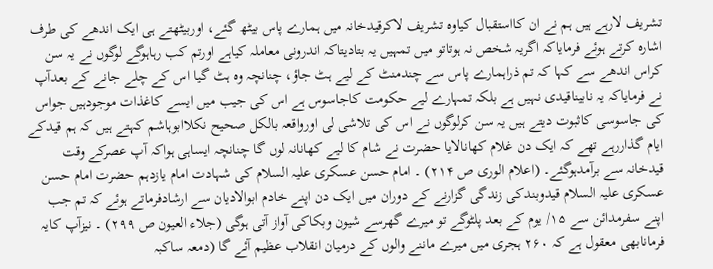تشریف لارہے ہیں ہم نے ان کااستقبال کیاوہ تشریف لاکرقیدخانہ میں ہمارے پاس بیٹھ گئے، اوربیٹھتے ہی ایک اندھے کی طرف اشارہ کرتے ہوئے فرمایاکہ اگریہ شخص نہ ہوتاتو میں تمہیں یہ بتادیتاکہ اندرونی معاملہ کیاہے اورتم کب رہاہوگے لوگوں نے یہ سن کراس اندھے سے کہا کہ تم ذراہمارے پاس سے چندمنٹ کے لیے ہٹ جاؤ، چنانچہ وہ ہٹ گیا اس کے چلے جانے کے بعدآپ نے فرمایاکہ یہ نابیناقیدی نہیں ہے بلکہ تمہارے لیے حکومت کاجاسوس ہے اس کی جیب میں ایسے کاغذات موجودہیں جواس کی جاسوسی کاثبوت دیتے ہیں یہ سن کرلوگوں نے اس کی تلاشی لی اورواقعہ بالکل صحیح نکلاابوہاشم کہتے ہیں کہ ہم قیدکے ایام گذاررہے تھے کہ ایک دن غلام کھانالایا حضرت نے شام کا لیے کھانانہ لوں گا چنانچہ ایساہی ہواکہ آپ عصرکے وقت قیدخانہ سے برآمدہوگئے۔ (اعلام الوری ص ۲۱۴) ۔ امام حسن عسکری علیہ السلام کی شہادت امام یازدہم حضرت امام حسن عسکری علیہ السلام قیدوبندکی زندگی گزارنے کے دوران میں ایک دن اپنے خادم ابوالادیان سے ارشادفرماتے ہوئے کہ تم جب اپنے سفرمدائن سے ۱۵/ یوم کے بعد پلٹوگے تو میرے گھرسے شیون وبکاکی آواز آتی ہوگی (جلاء العیون ص ۲۹۹) ۔ نیزآپ کایہ فرمانابھی معقول ہے کہ ۲۶۰ ہجری میں میرے ماننے والوں کے درمیان انقلاب عظیم آئے گا (دمعہ ساکبہ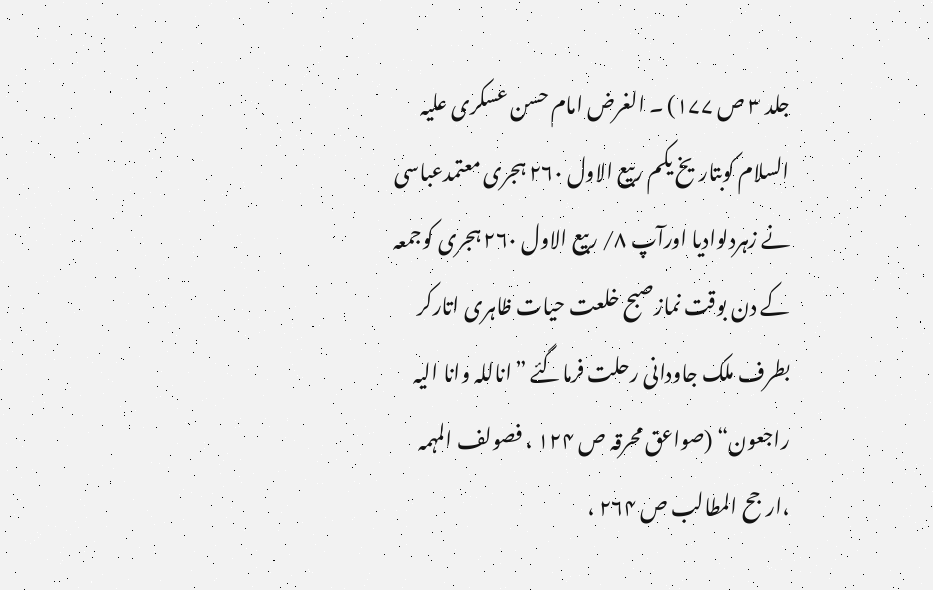جلد ۳ ص ۱۷۷) ۔ الغرض امام حسن عسکری علیہ السلام کوبتاریخ یکم ربیع الاول ۲۶۰ ہجری معتمدعباسی نے زہردلوادیا اورآپ ۸/ ربیع الاول ۲۶۰ ہجری کوجمعہ کے دن بوقت نمازصبح خلعت حیات ظاہری اتارکر بطرف ملک جاودانی رحلت فرماگئے ”اناللہ وانا الیہ راجعون“ (صواعق محرقہ ص ۱۲۴ ، فصولف المہمہ ،ارجح المطالب ص ۲۶۴ ،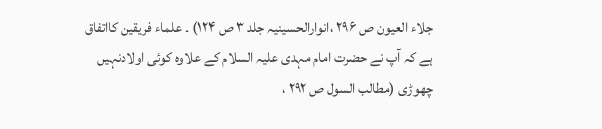جلاء العیون ص ۲۹۶ ،انوارالحسینیہ جلد ۳ ص ۱۲۴) ۔ علماء فریقین کااتفاق ہے کہ آپ نے حضرت امام مہدی علیہ السلام کے علاوہ کوئی اولادنہیں چھوڑی (مطالب السول ص ۲۹۲ ،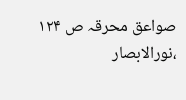صواعق محرقہ ص ۱۲۴ ،نورالابصار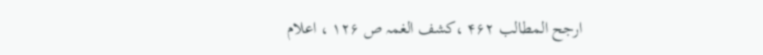ارجح المطالب ۴۶۲ ،کشف الغمہ ص ۱۲۶ ، اعلام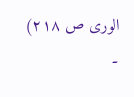الوری ص ۲۱۸) ۔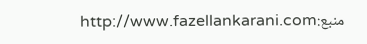منبع:http://www.fazellankarani.com